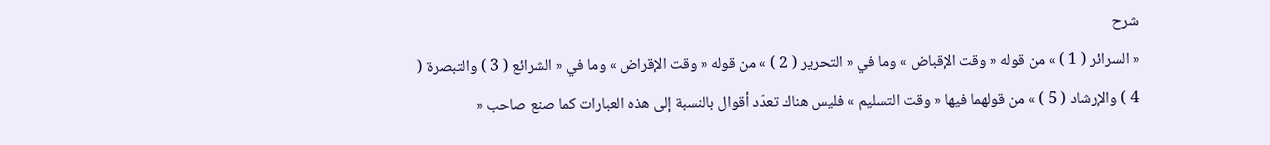شرح
« السرائر ( 1 ) » من قوله « وقت الإقباض » وما في « التحرير ( 2 ) » من قوله « وقت الإقراض » وما في « الشرائع ( 3 ) والتبصرة ( 4 ) والإرشاد ( 5 ) » من قولهما فيها « وقت التسليم » فليس هناك تعدّد أقوال بالنسبة إلى هذه العبارات كما صنع صاحب «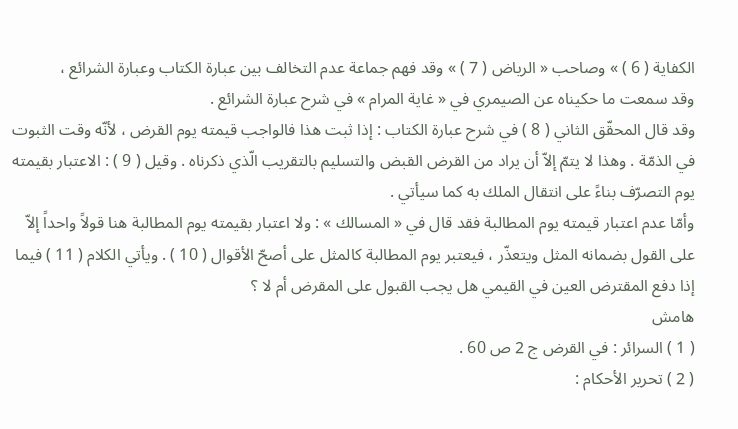الكفاية ( 6 ) » وصاحب « الرياض ( 7 ) » وقد فهم جماعة عدم التخالف بين عبارة الكتاب وعبارة الشرائع ،
وقد سمعت ما حكيناه عن الصيمري في « غاية المرام » في شرح عبارة الشرائع .
وقد قال المحقّق الثاني ( 8 ) في شرح عبارة الكتاب : إذا ثبت هذا فالواجب قيمته يوم القرض ، لأنّه وقت الثبوت في الذمّة . وهذا لا يتمّ إلاّ أن يراد من القرض القبض والتسليم بالتقريب الّذي ذكرناه . وقيل ( 9 ) : الاعتبار بقيمته يوم التصرّف بناءً على انتقال الملك به كما سيأتي .
وأمّا عدم اعتبار قيمته يوم المطالبة فقد قال في « المسالك » : ولا اعتبار بقيمته يوم المطالبة هنا قولاً واحداً إلاّ على القول بضمانه المثل ويتعذّر ، فيعتبر يوم المطالبة كالمثل على أصحّ الأقوال ( 10 ) . ويأتي الكلام ( 11 ) فيما إذا دفع المقترض العين في القيمي هل يجب القبول على المقرض أم لا ؟
هامش
( 1 ) السرائر : في القرض ج 2 ص 60 .
( 2 ) تحرير الأحكام :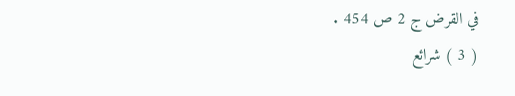في القرض ج 2 ص 454 .
( 3 ) شرائع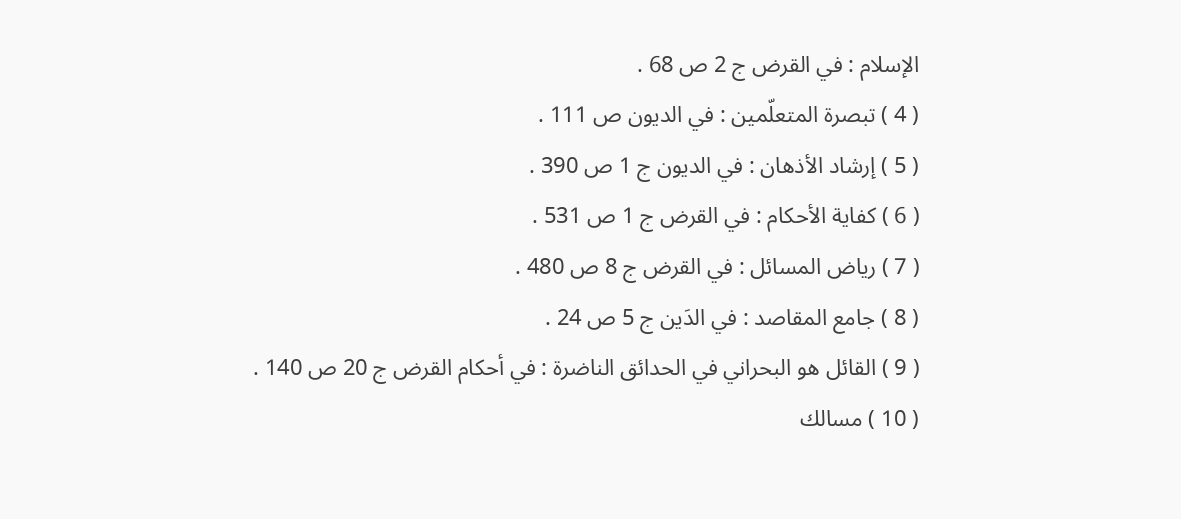الإسلام : في القرض ج 2 ص 68 .
( 4 ) تبصرة المتعلّمين : في الديون ص 111 .
( 5 ) إرشاد الأذهان : في الديون ج 1 ص 390 .
( 6 ) كفاية الأحكام : في القرض ج 1 ص 531 .
( 7 ) رياض المسائل : في القرض ج 8 ص 480 .
( 8 ) جامع المقاصد : في الدَين ج 5 ص 24 .
( 9 ) القائل هو البحراني في الحدائق الناضرة : في أحكام القرض ج 20 ص 140 .
( 10 ) مسالك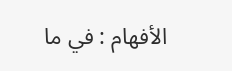الأفهام : في ما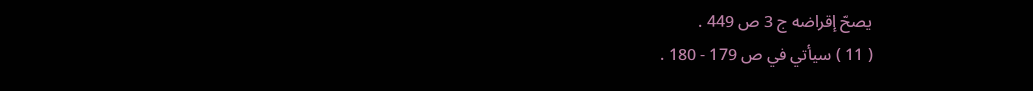يصحّ إقراضه ج 3 ص 449 .
( 11 ) سيأتي في ص 179 - 180 .